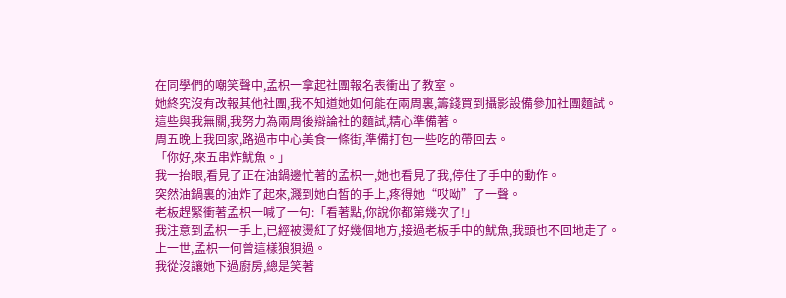在同學們的嘲笑聲中,孟枳一拿起社團報名表衝出了教室。
她終究沒有改報其他社團,我不知道她如何能在兩周裏,籌錢買到攝影設備參加社團麵試。
這些與我無關,我努力為兩周後辯論社的麵試,精心準備著。
周五晚上我回家,路過市中心美食一條街,準備打包一些吃的帶回去。
「你好,來五串炸魷魚。」
我一抬眼,看見了正在油鍋邊忙著的孟枳一,她也看見了我,停住了手中的動作。
突然油鍋裏的油炸了起來,濺到她白皙的手上,疼得她“哎呦”了一聲。
老板趕緊衝著孟枳一喊了一句:「看著點,你說你都第幾次了!」
我注意到孟枳一手上,已經被燙紅了好幾個地方,接過老板手中的魷魚,我頭也不回地走了。
上一世,孟枳一何曾這樣狼狽過。
我從沒讓她下過廚房,總是笑著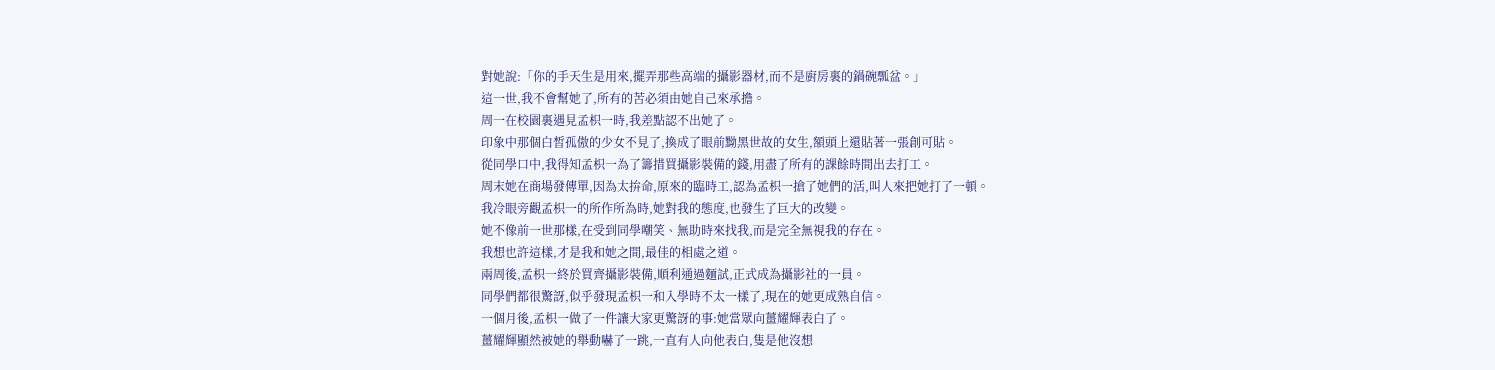對她說:「你的手天生是用來,擺弄那些高端的攝影器材,而不是廚房裏的鍋碗瓢盆。」
這一世,我不會幫她了,所有的苦必須由她自己來承擔。
周一在校園裏遇見孟枳一時,我差點認不出她了。
印象中那個白皙孤傲的少女不見了,換成了眼前黝黑世故的女生,額頭上還貼著一張創可貼。
從同學口中,我得知孟枳一為了籌措買攝影裝備的錢,用盡了所有的課餘時間出去打工。
周末她在商場發傳單,因為太拚命,原來的臨時工,認為孟枳一搶了她們的活,叫人來把她打了一頓。
我冷眼旁觀孟枳一的所作所為時,她對我的態度,也發生了巨大的改變。
她不像前一世那樣,在受到同學嘲笑、無助時來找我,而是完全無視我的存在。
我想也許這樣,才是我和她之間,最佳的相處之道。
兩周後,孟枳一終於買齊攝影裝備,順利通過麵試,正式成為攝影社的一員。
同學們都很驚訝,似乎發現孟枳一和入學時不太一樣了,現在的她更成熟自信。
一個月後,孟枳一做了一件讓大家更驚訝的事:她當眾向薑耀輝表白了。
薑耀輝顯然被她的舉動嚇了一跳,一直有人向他表白,隻是他沒想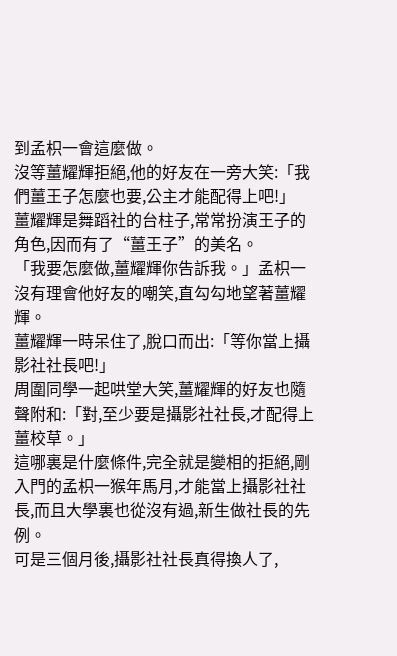到孟枳一會這麼做。
沒等薑耀輝拒絕,他的好友在一旁大笑:「我們薑王子怎麼也要,公主才能配得上吧!」
薑耀輝是舞蹈社的台柱子,常常扮演王子的角色,因而有了“薑王子”的美名。
「我要怎麼做,薑耀輝你告訴我。」孟枳一沒有理會他好友的嘲笑,直勾勾地望著薑耀輝。
薑耀輝一時呆住了,脫口而出:「等你當上攝影社社長吧!」
周圍同學一起哄堂大笑,薑耀輝的好友也隨聲附和:「對,至少要是攝影社社長,才配得上薑校草。」
這哪裏是什麼條件,完全就是變相的拒絕,剛入門的孟枳一猴年馬月,才能當上攝影社社長,而且大學裏也從沒有過,新生做社長的先例。
可是三個月後,攝影社社長真得換人了,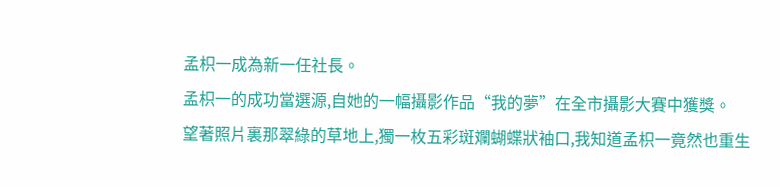孟枳一成為新一任社長。
孟枳一的成功當選源,自她的一幅攝影作品“我的夢”在全市攝影大賽中獲獎。
望著照片裏那翠綠的草地上,獨一枚五彩斑斕蝴蝶狀袖口,我知道孟枳一竟然也重生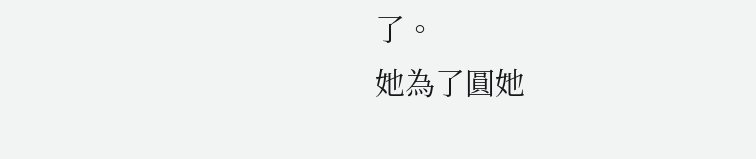了。
她為了圓她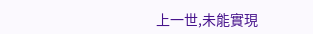上一世,未能實現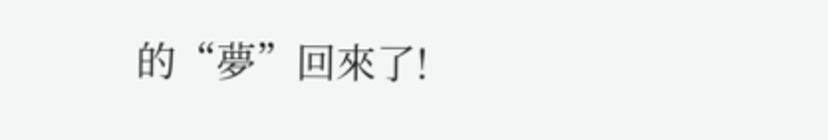的“夢”回來了!